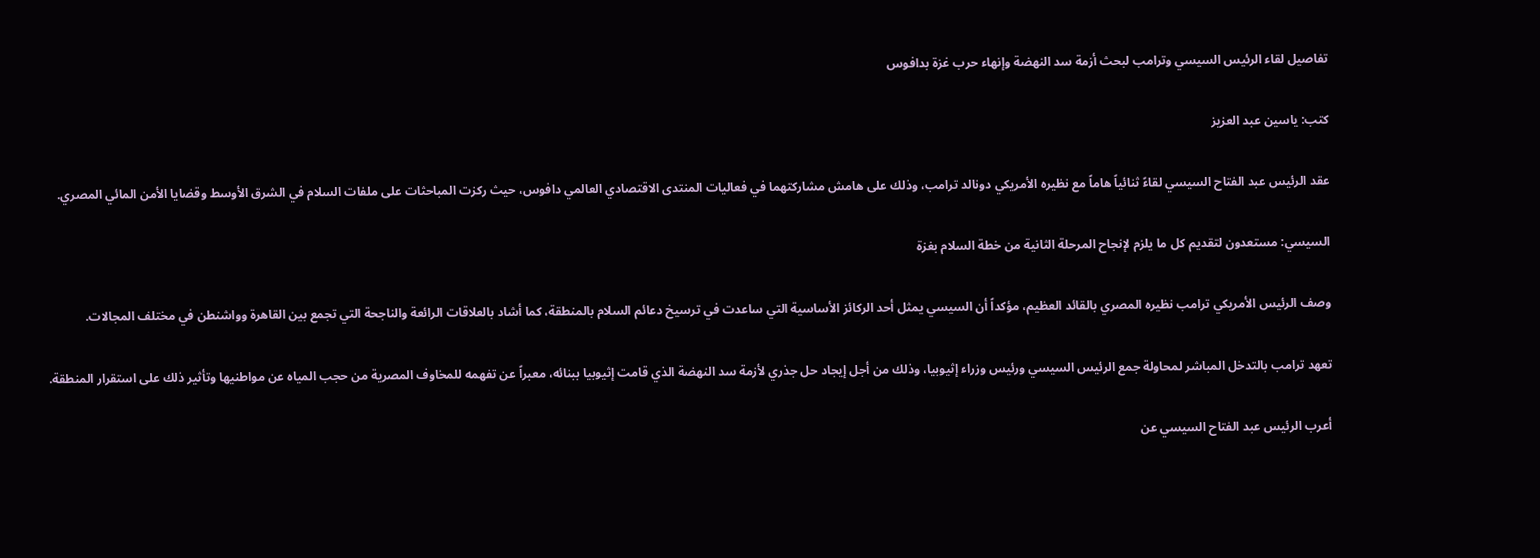تفاصيل لقاء الرئيس السيسي وترامب لبحث أزمة سد النهضة وإنهاء حرب غزة بدافوس

كتب: ياسين عبد العزيز

عقد الرئيس عبد الفتاح السيسي لقاءً ثنائياً هاماً مع نظيره الأمريكي دونالد ترامب، وذلك على هامش مشاركتهما في فعاليات المنتدى الاقتصادي العالمي دافوس، حيث ركزت المباحثات على ملفات السلام في الشرق الأوسط وقضايا الأمن المائي المصري.

السيسي: مستعدون لتقديم كل ما يلزم لإنجاح المرحلة الثانية من خطة السلام بغزة

وصف الرئيس الأمريكي ترامب نظيره المصري بالقائد العظيم، مؤكداً أن السيسي يمثل أحد الركائز الأساسية التي ساعدت في ترسيخ دعائم السلام بالمنطقة، كما أشاد بالعلاقات الرائعة والناجحة التي تجمع بين القاهرة وواشنطن في مختلف المجالات.

تعهد ترامب بالتدخل المباشر لمحاولة جمع الرئيس السيسي ورئيس وزراء إثيوبيا، وذلك من أجل إيجاد حل جذري لأزمة سد النهضة الذي قامت إثيوبيا ببنائه، معبراً عن تفهمه للمخاوف المصرية من حجب المياه عن مواطنيها وتأثير ذلك على استقرار المنطقة.

أعرب الرئيس عبد الفتاح السيسي عن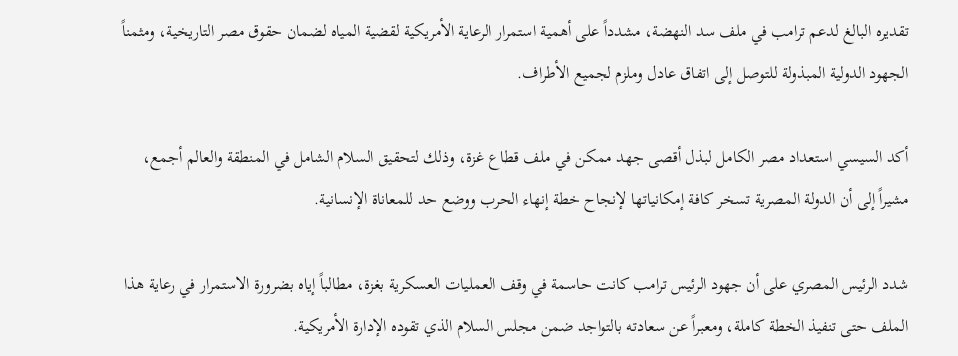تقديره البالغ لدعم ترامب في ملف سد النهضة، مشدداً على أهمية استمرار الرعاية الأمريكية لقضية المياه لضمان حقوق مصر التاريخية، ومثمناً الجهود الدولية المبذولة للتوصل إلى اتفاق عادل وملزم لجميع الأطراف.

أكد السيسي استعداد مصر الكامل لبذل أقصى جهد ممكن في ملف قطاع غزة، وذلك لتحقيق السلام الشامل في المنطقة والعالم أجمع، مشيراً إلى أن الدولة المصرية تسخر كافة إمكانياتها لإنجاح خطة إنهاء الحرب ووضع حد للمعاناة الإنسانية.

شدد الرئيس المصري على أن جهود الرئيس ترامب كانت حاسمة في وقف العمليات العسكرية بغزة، مطالباً إياه بضرورة الاستمرار في رعاية هذا الملف حتى تنفيذ الخطة كاملة، ومعبراً عن سعادته بالتواجد ضمن مجلس السلام الذي تقوده الإدارة الأمريكية.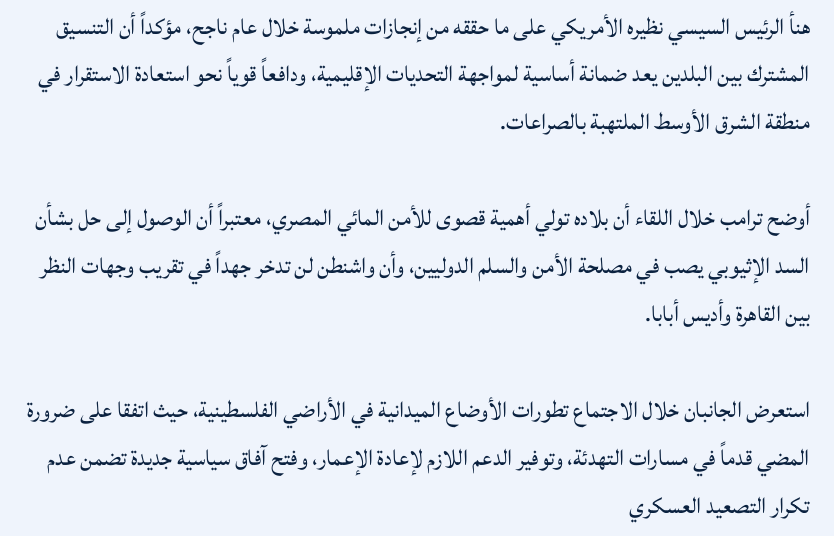هنأ الرئيس السيسي نظيره الأمريكي على ما حققه من إنجازات ملموسة خلال عام ناجح، مؤكداً أن التنسيق المشترك بين البلدين يعد ضمانة أساسية لمواجهة التحديات الإقليمية، ودافعاً قوياً نحو استعادة الاستقرار في منطقة الشرق الأوسط الملتهبة بالصراعات.

أوضح ترامب خلال اللقاء أن بلاده تولي أهمية قصوى للأمن المائي المصري، معتبراً أن الوصول إلى حل بشأن السد الإثيوبي يصب في مصلحة الأمن والسلم الدوليين، وأن واشنطن لن تدخر جهداً في تقريب وجهات النظر بين القاهرة وأديس أبابا.

استعرض الجانبان خلال الاجتماع تطورات الأوضاع الميدانية في الأراضي الفلسطينية، حيث اتفقا على ضرورة المضي قدماً في مسارات التهدئة، وتوفير الدعم اللازم لإعادة الإعمار، وفتح آفاق سياسية جديدة تضمن عدم تكرار التصعيد العسكري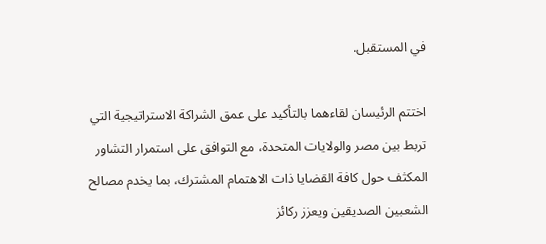في المستقبل.

اختتم الرئيسان لقاءهما بالتأكيد على عمق الشراكة الاستراتيجية التي تربط بين مصر والولايات المتحدة، مع التوافق على استمرار التشاور المكثف حول كافة القضايا ذات الاهتمام المشترك، بما يخدم مصالح الشعبين الصديقين ويعزز ركائز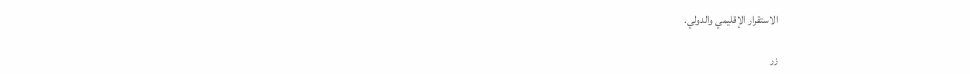الاستقرار الإقليمي والدولي.

زر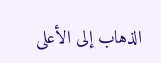الذهاب إلى الأعلى